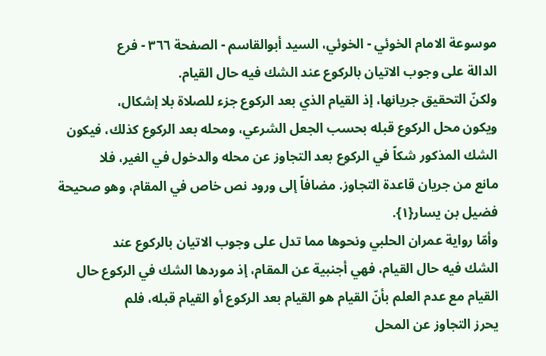موسوعة الامام الخوئي - الخوئي، السيد أبوالقاسم - الصفحة ٣٦٦ - فرع
الدالة على وجوب الاتيان بالركوع عند الشك فيه حال القيام.
ولكنّ التحقيق جريانها، إذ القيام الذي بعد الركوع جزء للصلاة بلا إشكال،
ويكون محل الركوع قبله بحسب الجعل الشرعي، ومحله بعد الركوع كذلك، فيكون
الشك المذكور شكاً في الركوع بعد التجاوز عن محله والدخول في الغير، فلا
مانع من جريان قاعدة التجاوز. مضافاً إلى ورود نص خاص في المقام، وهو صحيحة
فضيل بن يسار{١}.
وأمّا رواية عمران الحلبي ونحوها مما تدل على وجوب الاتيان بالركوع عند
الشك فيه حال القيام، فهي أجنبية عن المقام، إذ موردها الشك في الركوع حال
القيام مع عدم العلم بأنّ القيام هو القيام بعد الركوع أو القيام قبله، فلم
يحرز التجاوز عن المحل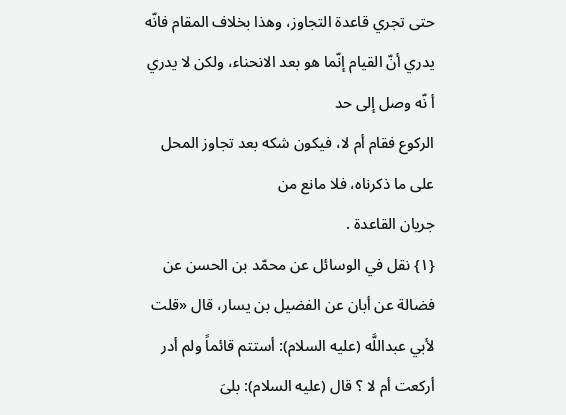حتى تجري قاعدة التجاوز، وهذا بخلاف المقام فانّه
يدري أنّ القيام إنّما هو بعد الانحناء، ولكن لا يدري أ نّه وصل إلى حد
الركوع فقام أم لا، فيكون شكه بعد تجاوز المحل على ما ذكرناه، فلا مانع من
جريان القاعدة .
{١} نقل في الوسائل عن محمّد بن الحسن عن فضالة عن أبان عن الفضيل بن يسار، قال «قلت لأبي عبداللَّه (عليه السلام): أستتم قائماً ولم أدر أركعت أم لا ؟ قال (عليه السلام): بلىَ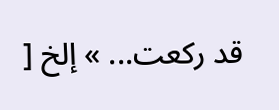قد ركعت... » إلخ [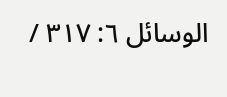الوسائل ٦: ٣١٧ /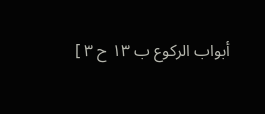أبواب الركوع ب ١٣ ح ٣ ]